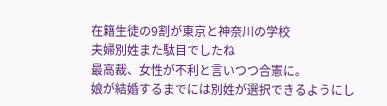在籍生徒の9割が東京と神奈川の学校
夫婦別姓また駄目でしたね
最高裁、女性が不利と言いつつ合憲に。
娘が結婚するまでには別姓が選択できるようにし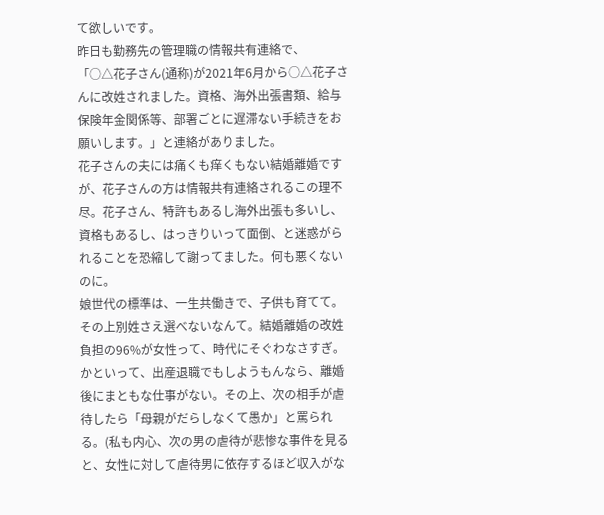て欲しいです。
昨日も勤務先の管理職の情報共有連絡で、
「○△花子さん(通称)が2021年6月から○△花子さんに改姓されました。資格、海外出張書類、給与保険年金関係等、部署ごとに遅滞ない手続きをお願いします。」と連絡がありました。
花子さんの夫には痛くも痒くもない結婚離婚ですが、花子さんの方は情報共有連絡されるこの理不尽。花子さん、特許もあるし海外出張も多いし、資格もあるし、はっきりいって面倒、と迷惑がられることを恐縮して謝ってました。何も悪くないのに。
娘世代の標準は、一生共働きで、子供も育てて。その上別姓さえ選べないなんて。結婚離婚の改姓負担の96%が女性って、時代にそぐわなさすぎ。かといって、出産退職でもしようもんなら、離婚後にまともな仕事がない。その上、次の相手が虐待したら「母親がだらしなくて愚か」と罵られる。(私も内心、次の男の虐待が悲惨な事件を見ると、女性に対して虐待男に依存するほど収入がな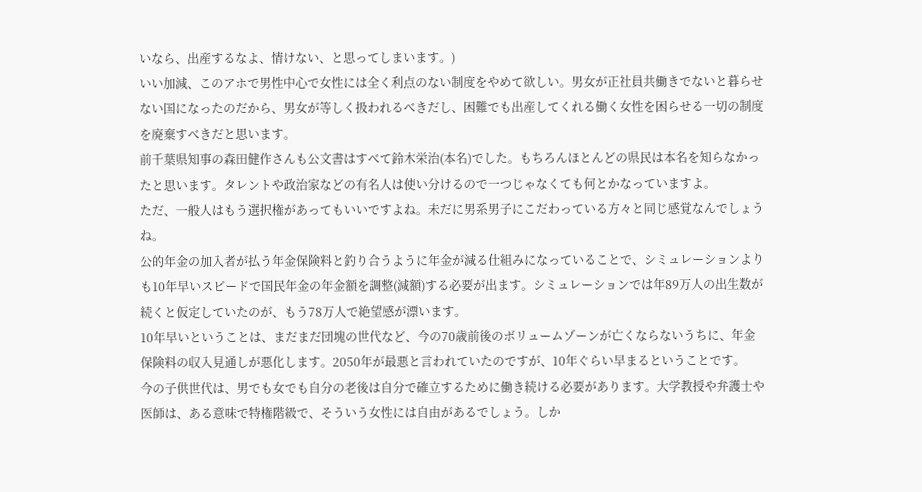いなら、出産するなよ、情けない、と思ってしまいます。)
いい加減、このアホで男性中心で女性には全く利点のない制度をやめて欲しい。男女が正社員共働きでないと暮らせない国になったのだから、男女が等しく扱われるべきだし、困難でも出産してくれる働く女性を困らせる一切の制度を廃棄すべきだと思います。
前千葉県知事の森田健作さんも公文書はすべて鈴木栄治(本名)でした。もちろんほとんどの県民は本名を知らなかったと思います。タレントや政治家などの有名人は使い分けるので一つじゃなくても何とかなっていますよ。
ただ、一般人はもう選択権があってもいいですよね。未だに男系男子にこだわっている方々と同じ感覚なんでしょうね。
公的年金の加入者が払う年金保険料と釣り合うように年金が減る仕組みになっていることで、シミュレーションよりも10年早いスピードで国民年金の年金額を調整(減額)する必要が出ます。シミュレーションでは年89万人の出生数が続くと仮定していたのが、もう78万人で絶望感が漂います。
10年早いということは、まだまだ団塊の世代など、今の70歳前後のボリュームゾーンが亡くならないうちに、年金保険料の収入見通しが悪化します。2050年が最悪と言われていたのですが、10年ぐらい早まるということです。
今の子供世代は、男でも女でも自分の老後は自分で確立するために働き続ける必要があります。大学教授や弁護士や医師は、ある意味で特権階級で、そういう女性には自由があるでしょう。しか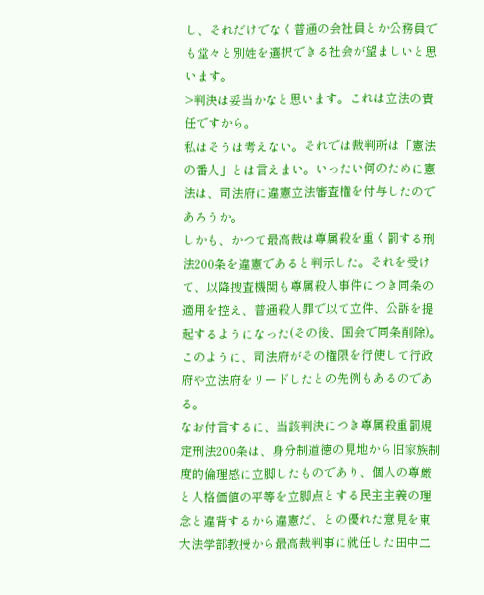し、それだけでなく普通の会社員とか公務員でも堂々と別姓を選択できる社会が望ましいと思います。
>判決は妥当かなと思います。これは立法の責任ですから。
私はそうは考えない。それでは裁判所は「憲法の番人」とは言えまい。いったい何のために憲法は、司法府に違憲立法審査権を付与したのであろうか。
しかも、かつて最高裁は尊属殺を重く罰する刑法200条を違憲であると判示した。それを受けて、以降捜査機関も尊属殺人事件につき同条の適用を控え、普通殺人罪で以て立件、公訴を提起するようになった(その後、国会で同条削除)。
このように、司法府がその権限を行使して行政府や立法府をリードしたとの先例もあるのである。
なお付言するに、当該判決につき尊属殺重罰規定刑法200条は、身分制道徳の見地から旧家族制度的倫理感に立脚したものであり、個人の尊厳と人格価値の平等を立脚点とする民主主義の理念と違背するから違憲だ、との優れた意見を東大法学部教授から最高裁判事に就任した田中二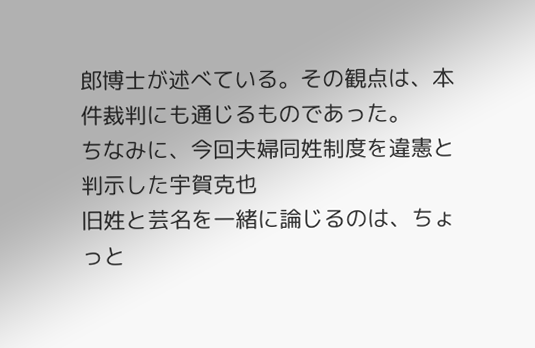郎博士が述べている。その観点は、本件裁判にも通じるものであった。
ちなみに、今回夫婦同姓制度を違憲と判示した宇賀克也
旧姓と芸名を一緒に論じるのは、ちょっと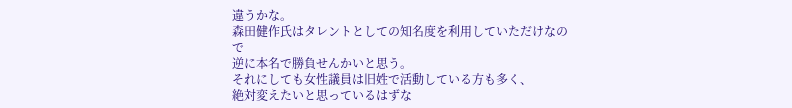違うかな。
森田健作氏はタレントとしての知名度を利用していただけなので
逆に本名で勝負せんかいと思う。
それにしても女性議員は旧姓で活動している方も多く、
絶対変えたいと思っているはずな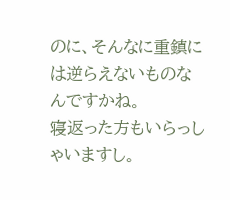のに、そんなに重鎮には逆らえないものなんですかね。
寝返った方もいらっしゃいますし。